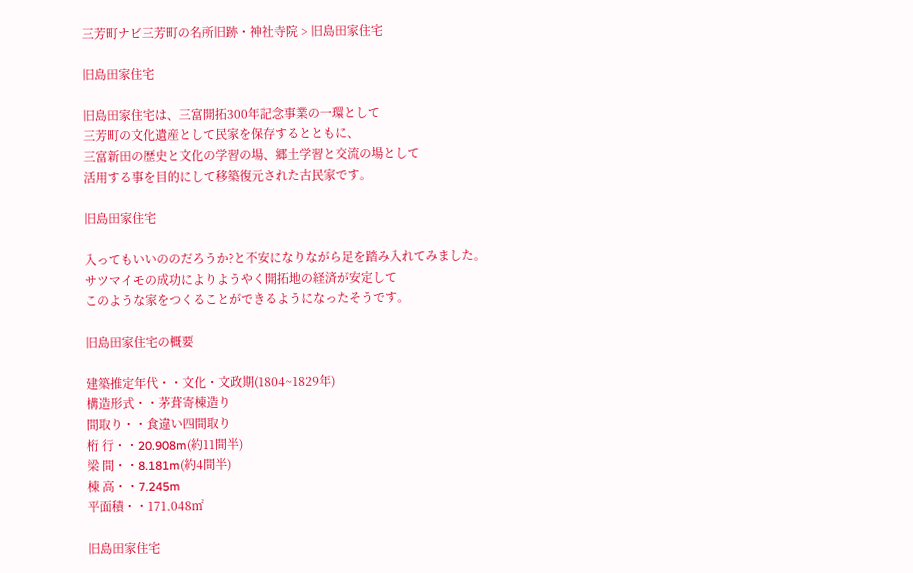三芳町ナビ三芳町の名所旧跡・神社寺院 > 旧島田家住宅

旧島田家住宅

旧島田家住宅は、三富開拓300年記念事業の一環として
三芳町の文化遺産として民家を保存するとともに、
三富新田の歴史と文化の学習の場、郷土学習と交流の場として
活用する事を目的にして移築復元された古民家です。

旧島田家住宅

入ってもいいののだろうか?と不安になりながら足を踏み入れてみました。
サツマイモの成功によりようやく開拓地の経済が安定して
このような家をつくることができるようになったそうです。

旧島田家住宅の概要

建築推定年代・・文化・文政期(1804~1829年)
構造形式・・茅葺寄棟造り
間取り・・食違い四間取り
桁 行・・20.908m(約11間半)
梁 間・・8.181m(約4間半)
棟 高・・7.245m
平面積・・171.048㎡

旧島田家住宅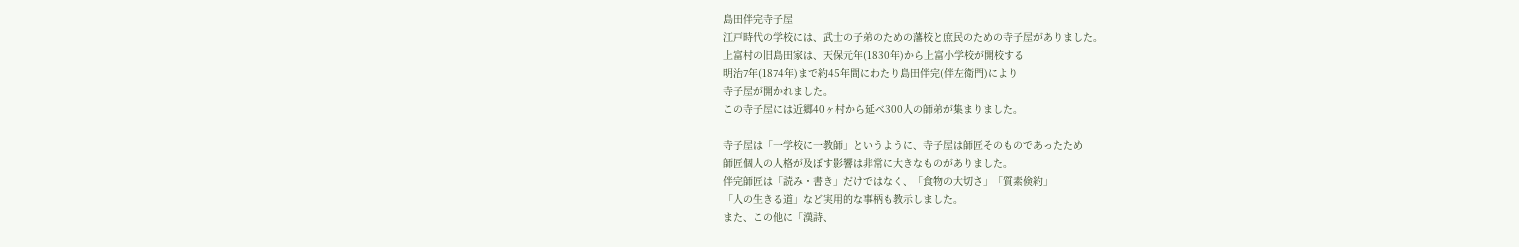島田伴完寺子屋
江戸時代の学校には、武士の子弟のための藩校と庶民のための寺子屋がありました。
上富村の旧島田家は、天保元年(1830年)から上富小学校が開校する
明治7年(1874年)まで約45年間にわたり島田伴完(伴左衛門)により
寺子屋が開かれました。
この寺子屋には近郷40ヶ村から延べ300人の師弟が集まりました。

寺子屋は「一学校に一教師」というように、寺子屋は師匠そのものであったため
師匠個人の人格が及ぼす影響は非常に大きなものがありました。
伴完師匠は「読み・書き」だけではなく、「食物の大切さ」「質素倹約」
「人の生きる道」など実用的な事柄も教示しました。
また、この他に「漢詩、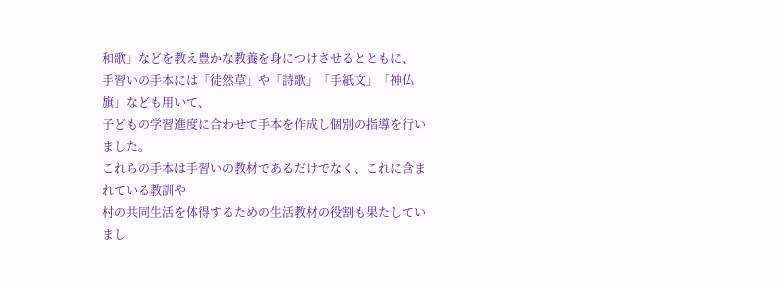和歌」などを教え豊かな教養を身につけさせるとともに、
手習いの手本には「徒然草」や「詩歌」「手紙文」「神仏旗」なども用いて、
子どもの学習進度に合わせて手本を作成し個別の指導を行いました。
これらの手本は手習いの教材であるだけでなく、これに含まれている教訓や
村の共同生活を体得するための生活教材の役割も果たしていまし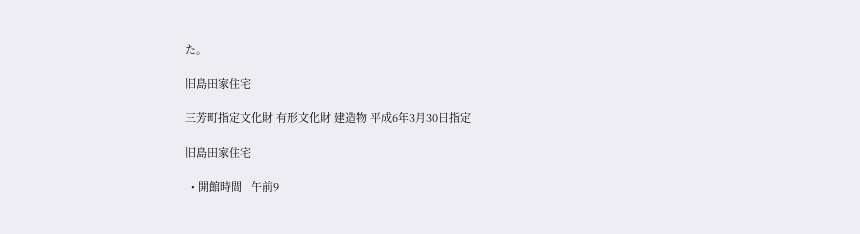た。

旧島田家住宅

三芳町指定文化財 有形文化財 建造物 平成6年3月30日指定

旧島田家住宅

  • 開館時間   午前9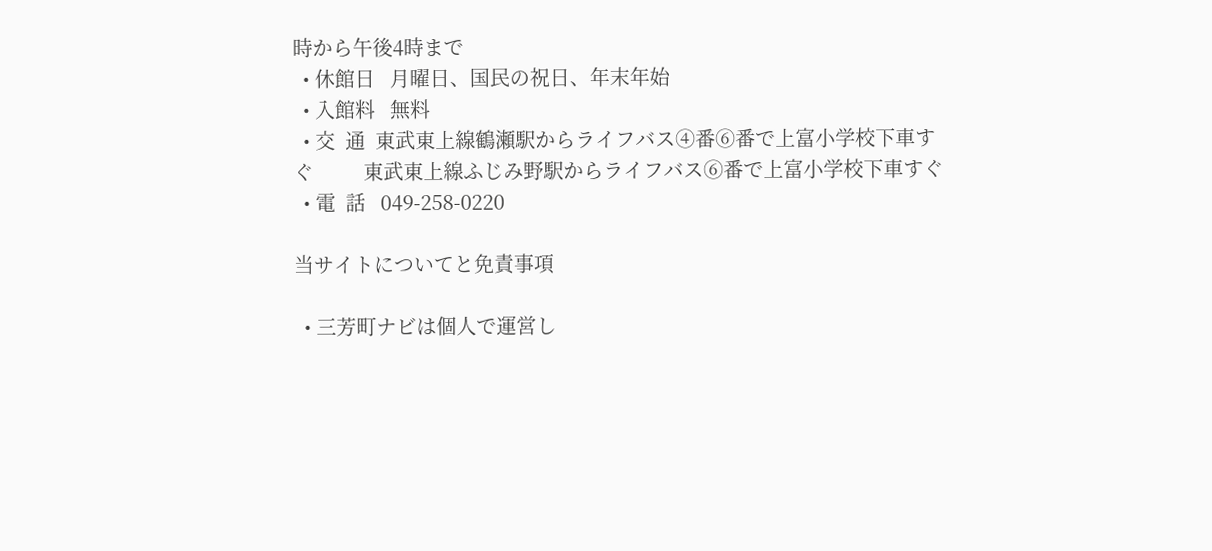時から午後4時まで
  • 休館日   月曜日、国民の祝日、年末年始
  • 入館料   無料
  • 交  通  東武東上線鶴瀬駅からライフバス④番⑥番で上富小学校下車すぐ          東武東上線ふじみ野駅からライフバス⑥番で上富小学校下車すぐ
  • 電  話   049-258-0220

当サイトについてと免責事項

  • 三芳町ナビは個人で運営し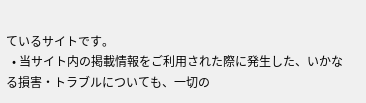ているサイトです。
  • 当サイト内の掲載情報をご利用された際に発生した、いかなる損害・トラブルについても、一切の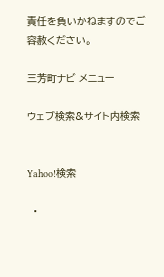責任を負いかねますのでご容赦ください。

三芳町ナビ メニュー

ウェブ検索&サイト内検索


Yahoo!検索

  •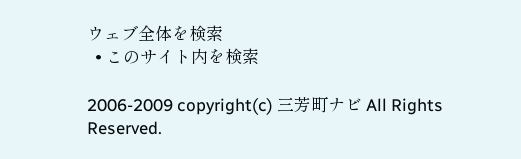ウェブ全体を検索
  • このサイト内を検索

2006-2009 copyright(c) 三芳町ナビ All Rights Reserved.